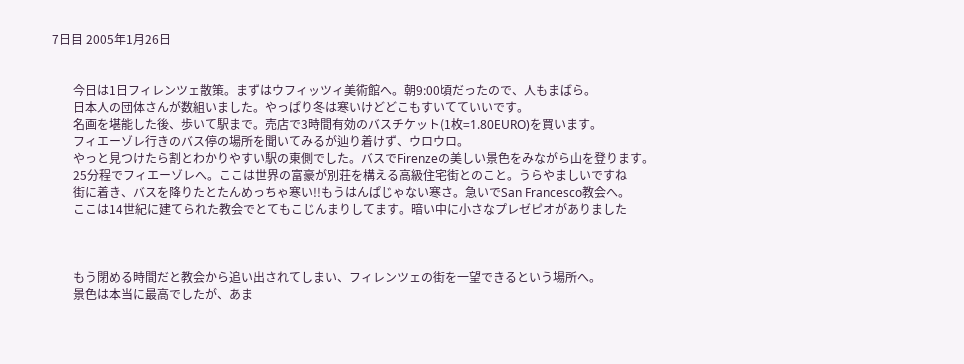7日目 2005年1月26日


       今日は1日フィレンツェ散策。まずはウフィッツィ美術館へ。朝9:00頃だったので、人もまばら。
       日本人の団体さんが数組いました。やっぱり冬は寒いけどどこもすいてていいです。
       名画を堪能した後、歩いて駅まで。売店で3時間有効のバスチケット(1枚=1.80EURO)を買います。
       フィエーゾレ行きのバス停の場所を聞いてみるが辿り着けず、ウロウロ。
       やっと見つけたら割とわかりやすい駅の東側でした。バスでFirenzeの美しい景色をみながら山を登ります。
       25分程でフィエーゾレへ。ここは世界の富豪が別荘を構える高級住宅街とのこと。うらやましいですね
       街に着き、バスを降りたとたんめっちゃ寒い!!もうはんぱじゃない寒さ。急いでSan Francesco教会へ。
       ここは14世紀に建てられた教会でとてもこじんまりしてます。暗い中に小さなプレゼピオがありました



       もう閉める時間だと教会から追い出されてしまい、フィレンツェの街を一望できるという場所へ。
       景色は本当に最高でしたが、あま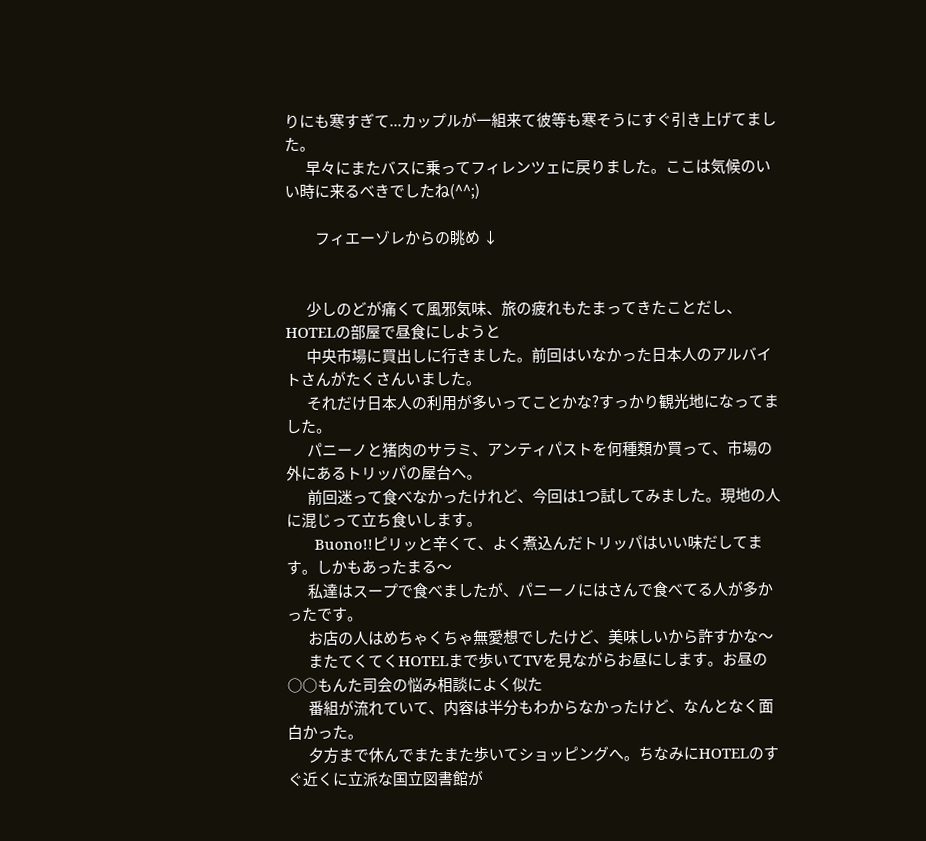りにも寒すぎて...カップルが一組来て彼等も寒そうにすぐ引き上げてました。
       早々にまたバスに乗ってフィレンツェに戻りました。ここは気候のいい時に来るべきでしたね(^^;)

          フィエーゾレからの眺め ↓


       少しのどが痛くて風邪気味、旅の疲れもたまってきたことだし、HOTELの部屋で昼食にしようと
       中央市場に買出しに行きました。前回はいなかった日本人のアルバイトさんがたくさんいました。
       それだけ日本人の利用が多いってことかな?すっかり観光地になってました。
       パニーノと猪肉のサラミ、アンティパストを何種類か買って、市場の外にあるトリッパの屋台へ。
       前回迷って食べなかったけれど、今回は1つ試してみました。現地の人に混じって立ち食いします。
       Buono!!ピリッと辛くて、よく煮込んだトリッパはいい味だしてます。しかもあったまる〜
       私達はスープで食べましたが、パニーノにはさんで食べてる人が多かったです。
       お店の人はめちゃくちゃ無愛想でしたけど、美味しいから許すかな〜
       またてくてくHOTELまで歩いてTVを見ながらお昼にします。お昼の○○もんた司会の悩み相談によく似た
       番組が流れていて、内容は半分もわからなかったけど、なんとなく面白かった。
       夕方まで休んでまたまた歩いてショッピングへ。ちなみにHOTELのすぐ近くに立派な国立図書館が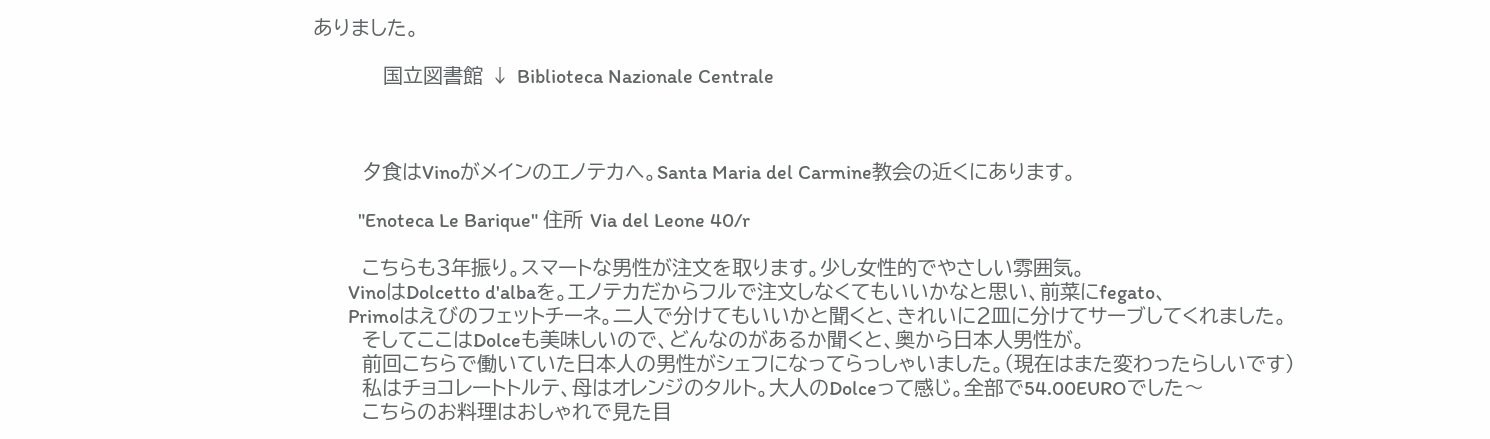ありました。

          国立図書館 ↓ Biblioteca Nazionale Centrale



       夕食はVinoがメインのエノテカへ。Santa Maria del Carmine教会の近くにあります。

         "Enoteca Le Barique" 住所 Via del Leone 40/r

       こちらも3年振り。スマートな男性が注文を取ります。少し女性的でやさしい雰囲気。
       VinoはDolcetto d'albaを。エノテカだからフルで注文しなくてもいいかなと思い、前菜にfegato、
       Primoはえびのフェットチーネ。二人で分けてもいいかと聞くと、きれいに2皿に分けてサーブしてくれました。
       そしてここはDolceも美味しいので、どんなのがあるか聞くと、奥から日本人男性が。
       前回こちらで働いていた日本人の男性がシェフになってらっしゃいました。(現在はまた変わったらしいです)
       私はチョコレートトルテ、母はオレンジのタルト。大人のDolceって感じ。全部で54.00EUROでした〜
       こちらのお料理はおしゃれで見た目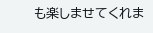も楽しませてくれま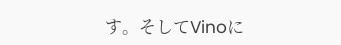す。そしてVinoに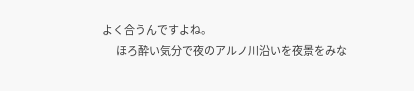よく合うんですよね。
       ほろ酔い気分で夜のアルノ川沿いを夜景をみな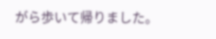がら歩いて帰りました。